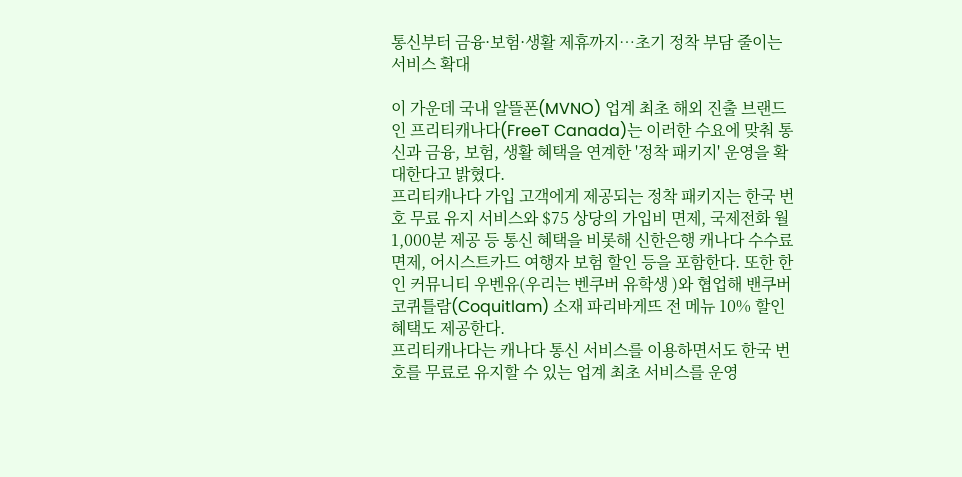통신부터 금융·보험·생활 제휴까지…초기 정착 부담 줄이는 서비스 확대

이 가운데 국내 알뜰폰(MVNO) 업계 최초 해외 진출 브랜드인 프리티캐나다(FreeT Canada)는 이러한 수요에 맞춰 통신과 금융, 보험, 생활 혜택을 연계한 '정착 패키지' 운영을 확대한다고 밝혔다.
프리티캐나다 가입 고객에게 제공되는 정착 패키지는 한국 번호 무료 유지 서비스와 $75 상당의 가입비 면제, 국제전화 월 1,000분 제공 등 통신 혜택을 비롯해 신한은행 캐나다 수수료 면제, 어시스트카드 여행자 보험 할인 등을 포함한다. 또한 한인 커뮤니티 우벤유(우리는 벤쿠버 유학생 )와 협업해 밴쿠버 코퀴틀람(Coquitlam) 소재 파리바게뜨 전 메뉴 10% 할인 혜택도 제공한다.
프리티캐나다는 캐나다 통신 서비스를 이용하면서도 한국 번호를 무료로 유지할 수 있는 업계 최초 서비스를 운영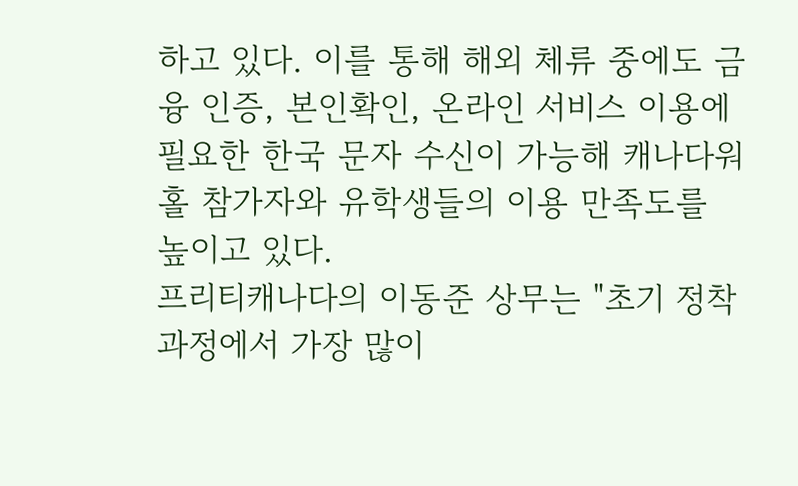하고 있다. 이를 통해 해외 체류 중에도 금융 인증, 본인확인, 온라인 서비스 이용에 필요한 한국 문자 수신이 가능해 캐나다워홀 참가자와 유학생들의 이용 만족도를 높이고 있다.
프리티캐나다의 이동준 상무는 "초기 정착 과정에서 가장 많이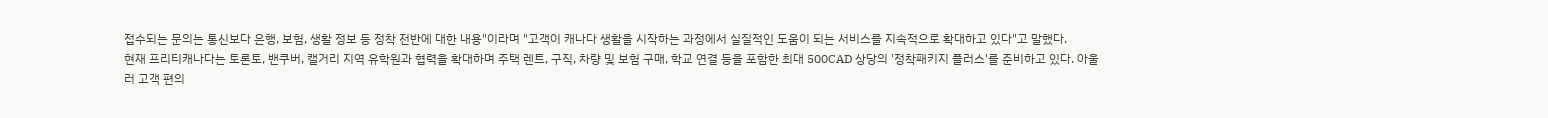접수되는 문의는 통신보다 은행, 보험, 생활 정보 등 정착 전반에 대한 내용"이라며 "고객이 캐나다 생활을 시작하는 과정에서 실질적인 도움이 되는 서비스를 지속적으로 확대하고 있다"고 말했다.
현재 프리티캐나다는 토론토, 밴쿠버, 캘거리 지역 유학원과 협력을 확대하며 주택 렌트, 구직, 차량 및 보험 구매, 학교 연결 등을 포함한 최대 500CAD 상당의 '정착패키지 플러스'를 준비하고 있다. 아울러 고객 편의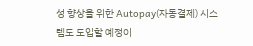성 향상을 위한 Autopay(자동결제) 시스템도 도입할 예정이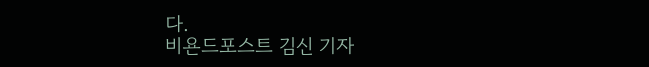다.
비욘드포스트 김신 기자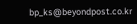bp_ks@beyondpost.co.kr